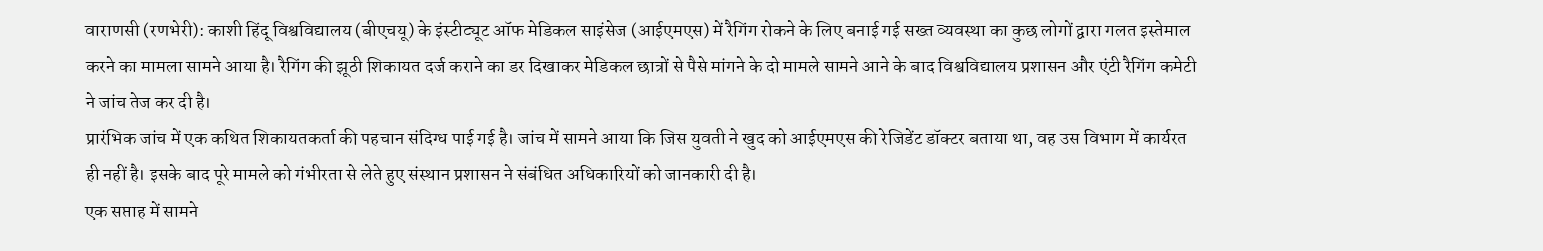वाराणसी (रणभेरी): काशी हिंदू विश्वविद्यालय (बीएचयू) के इंस्टीट्यूट ऑफ मेडिकल साइंसेज (आईएमएस) में रैगिंग रोकने के लिए बनाई गई सख्त व्यवस्था का कुछ लोगों द्वारा गलत इस्तेमाल करने का मामला सामने आया है। रैगिंग की झूठी शिकायत दर्ज कराने का डर दिखाकर मेडिकल छात्रों से पैसे मांगने के दो मामले सामने आने के बाद विश्वविद्यालय प्रशासन और एंटी रैगिंग कमेटी ने जांच तेज कर दी है।
प्रारंभिक जांच में एक कथित शिकायतकर्ता की पहचान संदिग्ध पाई गई है। जांच में सामने आया कि जिस युवती ने खुद को आईएमएस की रेजिडेंट डॉक्टर बताया था, वह उस विभाग में कार्यरत ही नहीं है। इसके बाद पूरे मामले को गंभीरता से लेते हुए संस्थान प्रशासन ने संबंधित अधिकारियों को जानकारी दी है।
एक सप्ताह में सामने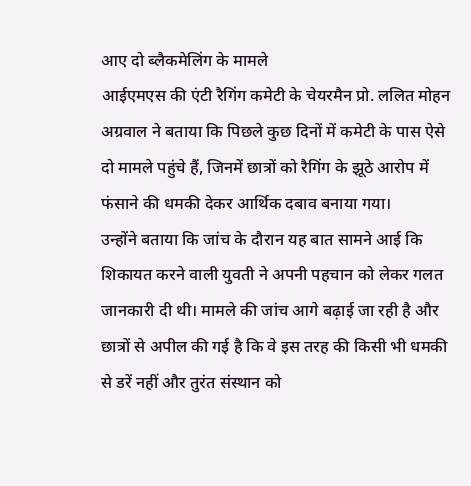आए दो ब्लैकमेलिंग के मामले
आईएमएस की एंटी रैगिंग कमेटी के चेयरमैन प्रो. ललित मोहन अग्रवाल ने बताया कि पिछले कुछ दिनों में कमेटी के पास ऐसे दो मामले पहुंचे हैं, जिनमें छात्रों को रैगिंग के झूठे आरोप में फंसाने की धमकी देकर आर्थिक दबाव बनाया गया।
उन्होंने बताया कि जांच के दौरान यह बात सामने आई कि शिकायत करने वाली युवती ने अपनी पहचान को लेकर गलत जानकारी दी थी। मामले की जांच आगे बढ़ाई जा रही है और छात्रों से अपील की गई है कि वे इस तरह की किसी भी धमकी से डरें नहीं और तुरंत संस्थान को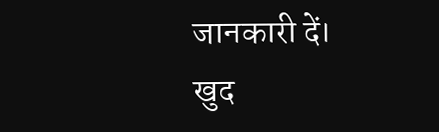जानकारी दें।
खुद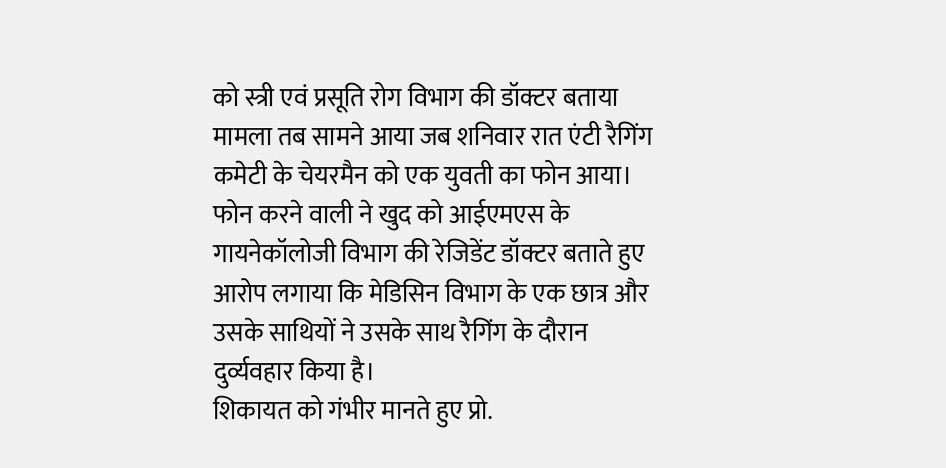को स्त्री एवं प्रसूति रोग विभाग की डॉक्टर बताया
मामला तब सामने आया जब शनिवार रात एंटी रैगिंग कमेटी के चेयरमैन को एक युवती का फोन आया। फोन करने वाली ने खुद को आईएमएस के गायनेकॉलोजी विभाग की रेजिडेंट डॉक्टर बताते हुए आरोप लगाया कि मेडिसिन विभाग के एक छात्र और उसके साथियों ने उसके साथ रैगिंग के दौरान दुर्व्यवहार किया है।
शिकायत को गंभीर मानते हुए प्रो.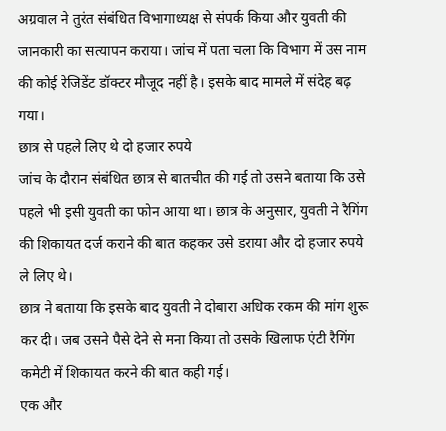अग्रवाल ने तुरंत संबंधित विभागाध्यक्ष से संपर्क किया और युवती की जानकारी का सत्यापन कराया। जांच में पता चला कि विभाग में उस नाम की कोई रेजिडेंट डॉक्टर मौजूद नहीं है। इसके बाद मामले में संदेह बढ़ गया।
छात्र से पहले लिए थे दो हजार रुपये
जांच के दौरान संबंधित छात्र से बातचीत की गई तो उसने बताया कि उसे पहले भी इसी युवती का फोन आया था। छात्र के अनुसार, युवती ने रैगिंग की शिकायत दर्ज कराने की बात कहकर उसे डराया और दो हजार रुपये ले लिए थे।
छात्र ने बताया कि इसके बाद युवती ने दोबारा अधिक रकम की मांग शुरू कर दी। जब उसने पैसे देने से मना किया तो उसके खिलाफ एंटी रैगिंग कमेटी में शिकायत करने की बात कही गई।
एक और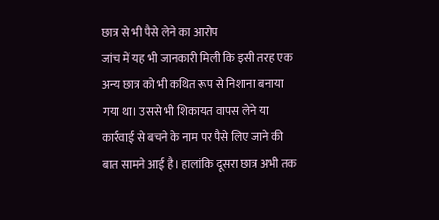छात्र से भी पैसे लेने का आरोप
जांच में यह भी जानकारी मिली कि इसी तरह एक अन्य छात्र को भी कथित रूप से निशाना बनाया गया था। उससे भी शिकायत वापस लेने या कार्रवाई से बचने के नाम पर पैसे लिए जाने की बात सामने आई है। हालांकि दूसरा छात्र अभी तक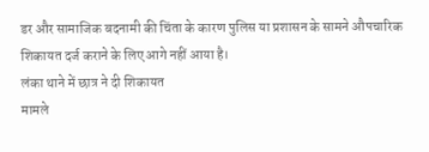डर और सामाजिक बदनामी की चिंता के कारण पुलिस या प्रशासन के सामने औपचारिक शिकायत दर्ज कराने के लिए आगे नहीं आया है।
लंका थाने में छात्र ने दी शिकायत
मामले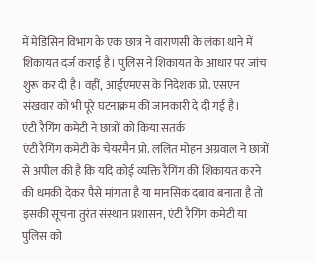में मेडिसिन विभाग के एक छात्र ने वाराणसी के लंका थाने में शिकायत दर्ज कराई है। पुलिस ने शिकायत के आधार पर जांच शुरू कर दी है। वहीं, आईएमएस के निदेशक प्रो. एसएन संखवार को भी पूरे घटनाक्रम की जानकारी दे दी गई है।
एंटी रैगिंग कमेटी ने छात्रों को किया सतर्क
एंटी रैगिंग कमेटी के चेयरमैन प्रो. ललित मोहन अग्रवाल ने छात्रों से अपील की है कि यदि कोई व्यक्ति रैगिंग की शिकायत करने की धमकी देकर पैसे मांगता है या मानसिक दबाव बनाता है तो इसकी सूचना तुरंत संस्थान प्रशासन, एंटी रैगिंग कमेटी या पुलिस को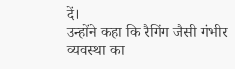दें।
उन्होंने कहा कि रैगिंग जैसी गंभीर व्यवस्था का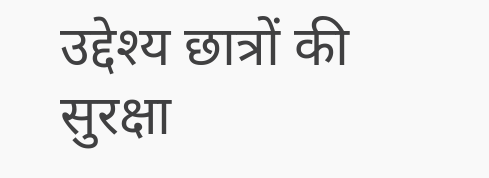उद्देश्य छात्रों की सुरक्षा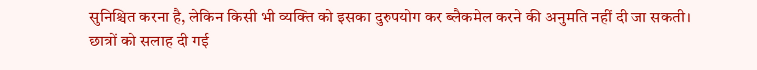सुनिश्चित करना है, लेकिन किसी भी व्यक्ति को इसका दुरुपयोग कर ब्लैकमेल करने की अनुमति नहीं दी जा सकती। छात्रों को सलाह दी गई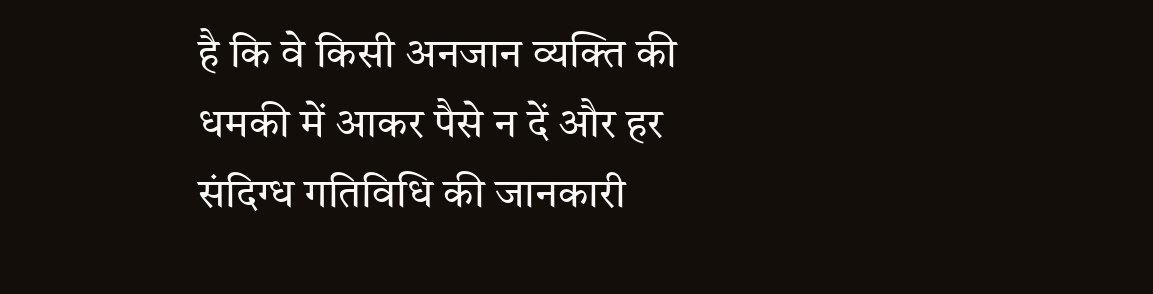है कि वे किसी अनजान व्यक्ति की धमकी में आकर पैसे न दें और हर संदिग्ध गतिविधि की जानकारी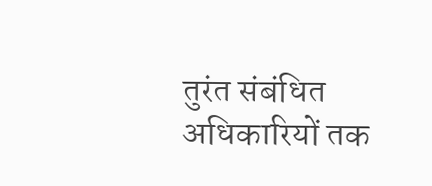तुरंत संबंधित अधिकारियों तक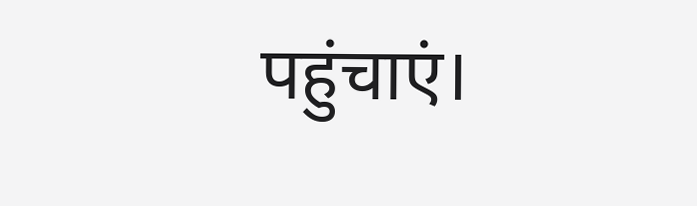पहुंचाएं।